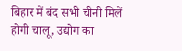बिहार में बंद सभी चीनी मिलें होगी चालू, उद्योग का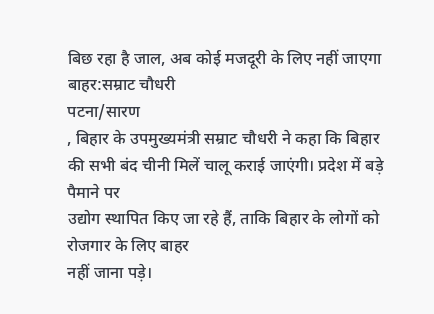बिछ रहा है जाल, अब कोई मजदूरी के लिए नहीं जाएगा बाहर:सम्राट चौधरी
पटना/सारण
, बिहार के उपमुख्यमंत्री सम्राट चौधरी ने कहा कि बिहार
की सभी बंद चीनी मिलें चालू कराई जाएंगी। प्रदेश में बड़े पैमाने पर
उद्योग स्थापित किए जा रहे हैं, ताकि बिहार के लोगों को रोजगार के लिए बाहर
नहीं जाना पड़े।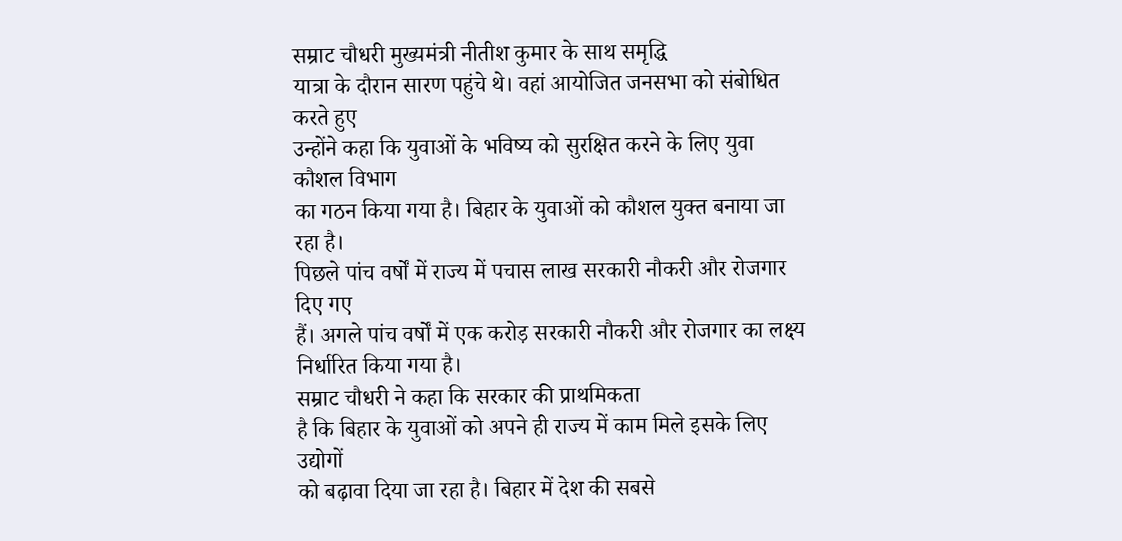सम्राट चौधरी मुख्यमंत्री नीतीश कुमार के साथ समृद्धि
यात्रा के दौरान सारण पहुंचे थे। वहां आयोजित जनसभा को संबोधित करते हुए
उन्होंने कहा कि युवाओं के भविष्य को सुरक्षित करने के लिए युवा कौशल विभाग
का गठन किया गया है। बिहार के युवाओं को कौशल युक्त बनाया जा रहा है।
पिछले पांच वर्षों में राज्य में पचास लाख सरकारी नौकरी और रोजगार दिए गए
हैं। अगले पांच वर्षों में एक करोड़ सरकारी नौकरी और रोजगार का लक्ष्य
निर्धारित किया गया है।
सम्राट चौधरी ने कहा कि सरकार की प्राथमिकता
है कि बिहार के युवाओं को अपने ही राज्य में काम मिले इसके लिए उद्योगों
को बढ़ावा दिया जा रहा है। बिहार में देश की सबसे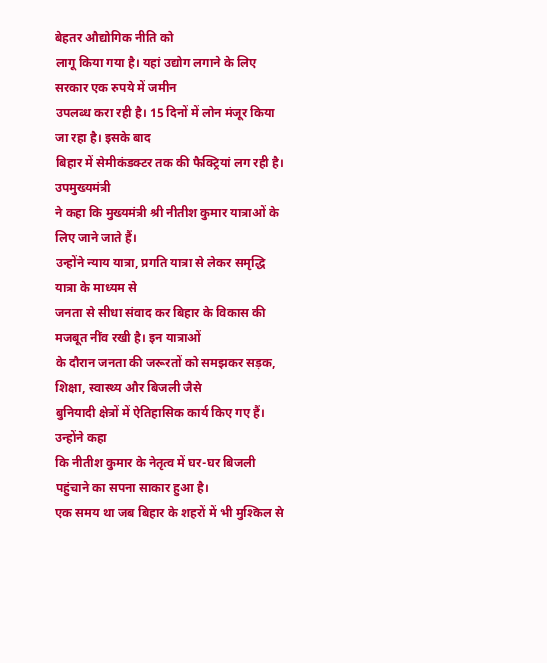बेहतर औद्योगिक नीति को
लागू किया गया है। यहां उद्योग लगाने के लिए सरकार एक रुपये में जमीन
उपलब्ध करा रही है। 15 दिनों में लोन मंजूर किया जा रहा है। इसके बाद
बिहार में सेमीकंडक्टर तक की फैक्ट्रियां लग रही है।
उपमुख्यमंत्री
ने कहा कि मुख्यमंत्री श्री नीतीश कुमार यात्राओं के लिए जाने जाते हैं।
उन्होंने न्याय यात्रा, प्रगति यात्रा से लेकर समृद्धि यात्रा के माध्यम से
जनता से सीधा संवाद कर बिहार के विकास की मजबूत नींव रखी है। इन यात्राओं
के दौरान जनता की जरूरतों को समझकर सड़क, शिक्षा, स्वास्थ्य और बिजली जैसे
बुनियादी क्षेत्रों में ऐतिहासिक कार्य किए गए हैं।
उन्होंने कहा
कि नीतीश कुमार के नेतृत्व में घर-घर बिजली पहुंचाने का सपना साकार हुआ है।
एक समय था जब बिहार के शहरों में भी मुश्किल से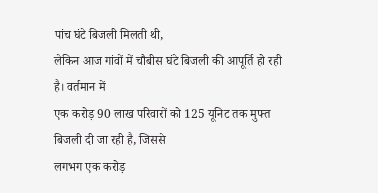पांच घंटे बिजली मिलती थी,
लेकिन आज गांवों में चौबीस घंटे बिजली की आपूर्ति हो रही है। वर्तमान में
एक करोड़ 90 लाख परिवारों को 125 यूनिट तक मुफ्त बिजली दी जा रही है, जिससे
लगभग एक करोड़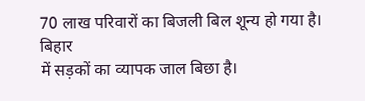70 लाख परिवारों का बिजली बिल शून्य हो गया है।
बिहार
में सड़कों का व्यापक जाल बिछा है।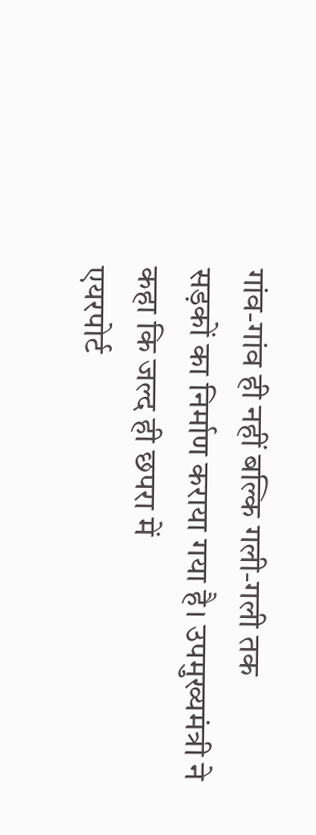गांव-गांव ही नहीं बल्कि गली-गली तक
सड़कों का निर्माण कराया गया है। उपमुख्यमंत्री ने कहा कि जल्द ही छपरा में
एयरपोर्ट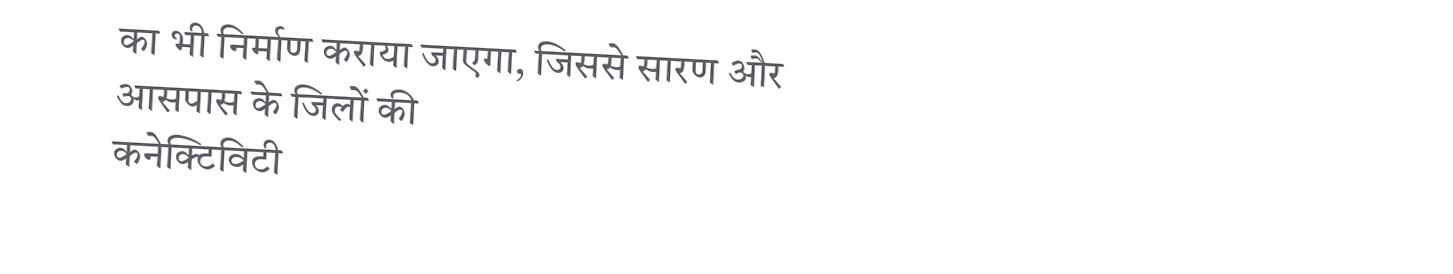का भी निर्माण कराया जाएगा, जिससे सारण और आसपास के जिलों की
कनेक्टिविटी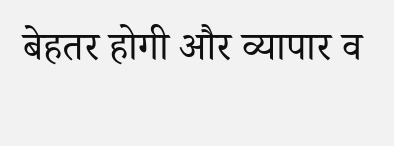बेहतर होगी और व्यापार व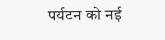पर्यटन को नई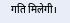गति मिलेगी।